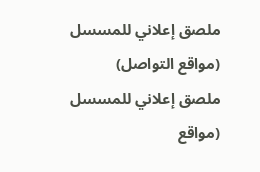ملصق إعلاني للمسسل (مواقع التواصل)
ملصق إعلاني للمسسل (مواقع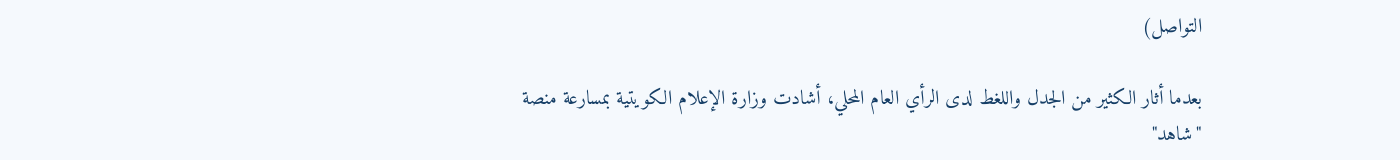التواصل)

بعدما أثار الكثير من الجدل واللغط لدى الرأي العام المحلي، أشادت وزارة الإعلام الكويتية بمسارعة منصة "شاهد"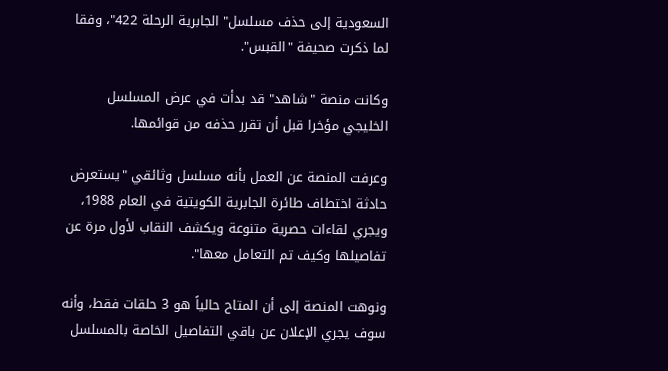السعودية إلى حذف مسلسل" الجابرية الرحلة 422"، وفقا لما ذكرت صحيفة "القبس".

وكانت منصة "شاهد" قد بدأت في عرض المسلسل الخليجي مؤخرا قبل أن تقرر حذفه من قوائمها.

وعرفت المنصة عن العمل بأنه مسلسل وثائقي "يستعرض حادثة اختطاف طائرة الجابرية الكويتية في العام 1988، ويجري لقاءات حصرية متنوعة ويكشف النقاب لأول مرة عن تفاصيلها وكيف تم التعامل معها".

ونوهت المنصة إلى أن المتاح حالياً هو 3 حلقات فقط، وأنه سوف يجري الإعلان عن باقي التفاصيل الخاصة بالمسلسل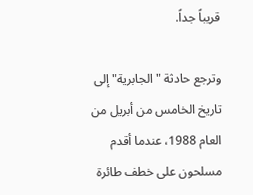قريباً جداً.

وترجع حادثة "الجابرية" إلى تاريخ الخامس من أبريل من العام 1988، عندما أقدم مسلحون على خطف طائرة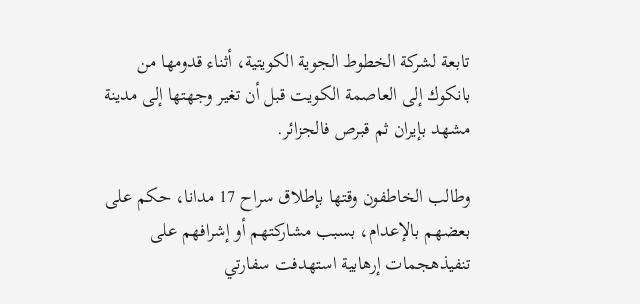تابعة لشركة الخطوط الجوية الكويتية، أثناء قدومها من بانكوك إلى العاصمة الكويت قبل أن تغير وجهتها إلى مدينة مشهد بإيران ثم قبرص فالجزائر.

وطالب الخاطفون وقتها بإطلاق سراح 17 مدانا، حكم على بعضهم بالإعدام، بسبب مشاركتهم أو إشرافهم على تنفيذهجمات إرهابية استهدفت سفارتي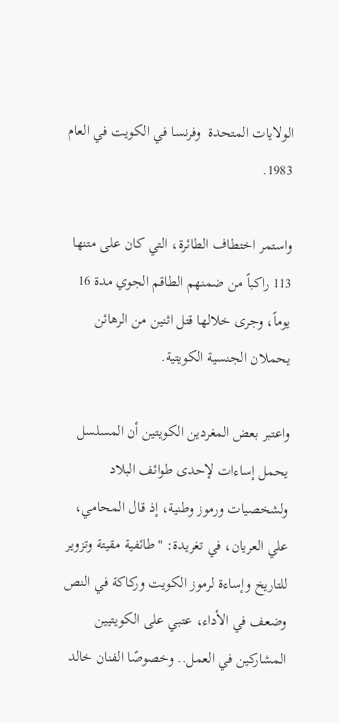الولايات المتحدة  وفرنسا في الكويت في العام 1983.

واستمر اختطاف الطائرة، التي كان على متنها 113 راكباً من ضمنهم الطاقم الجوي مدة 16 يوماً، وجرى خلالها قتل اثنين من الرهائن يحملان الجنسية الكويتية.

واعتبر بعض المغردين الكويتين أن المسلسل يحمل إساءات لإحدى طوائف البلاد ولشخصيات ورموز وطنية، إذ قال المحامي، علي العريان، في تغريدة: "طائفية مقيتة وتزوير للتاريخ وإساءة لرموز الكويت وركاكة في النص وضعف في الأداء، عتبي على الكويتيين المشاركين في العمل.. وخصوصًا الفنان خالد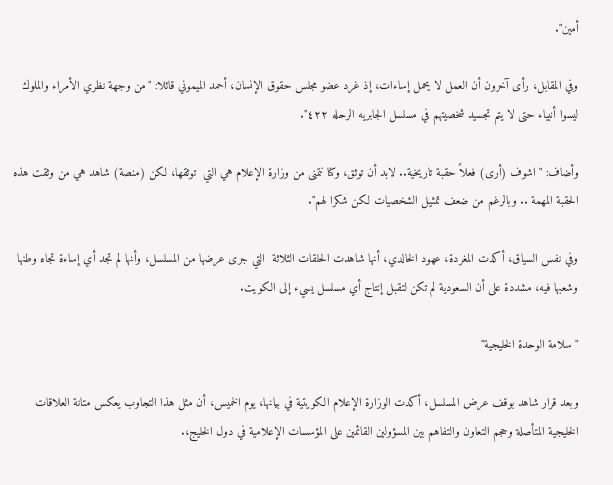أمين".

وفي المقابل، رأى آخرون أن العمل لا يحمل إساءات، إذ غرد عضو مجلس حقوق الإنسان، أحمد الميموني قائلا: "من وجهة نظري الأمراء والملوك ليسوا أنبياء حتى لا يتم تجسيد شخصيتهم في مسلسل الجابريه الرحله ٤٢٢".

وأضاف: "اشوف (أرى) فعلاً حقبة تاريخية.. لابد أن توثق، وكنا نتمنى من وزارة الإعلام هي التي  توثقها، لكن (منصة) شاهد هي من وثقت هذه الحقبة المهمة .. وبالرغم من ضعف تمثيل الشخصيات لكن شكرا لهم".

وفي نفس السياق، أكدت المغردة، عهود الخالدي، أنها شاهدت الحلقات الثلاثة  التي جرى عرضها من المسلسل، وأنها لم تجد أي إساءة تجاه وطنها وشعبها فيه، مشددة على أن السعودية لم تكن لتقبل إنتاج أي مسلسل يسيء إلى الكويت.

"سلامة الوحدة الخليجية"

وبعد قرار شاهد بوقف عرض المسلسل، أكدت الوزارة الإعلام الكويتية في بيانها، يوم الخميس، أن مثل هذا التجاوب يعكس متانة العلاقات الخليجية المتأصلة وحجم التعاون والتفاهم بين المسؤولين القائمين على المؤسسات الإعلامية في دول الخليج،.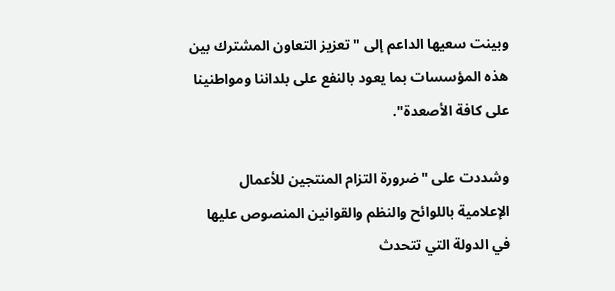وبينت سعيها الداعم إلى "تعزيز التعاون المشترك بين هذه المؤسسات بما يعود بالنفع على بلداننا ومواطنينا على كافة الأصعدة".

وشددت على "ضرورة التزام المنتجين للأعمال الإعلامية باللوائح والنظم والقوانين المنصوص عليها في الدولة التي تتحدث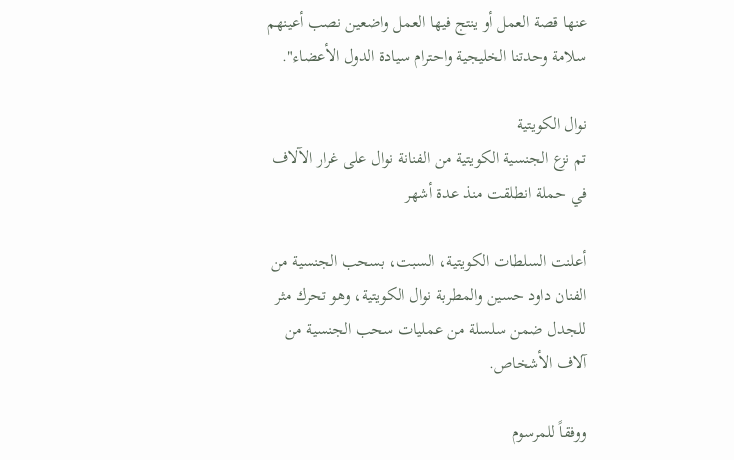عنها قصة العمل أو ينتج فيها العمل واضعين نصب أعينهم سلامة وحدتنا الخليجية واحترام سيادة الدول الأعضاء".

نوال الكويتية
تم نزع الجنسية الكويتية من الفنانة نوال على غرار الآلاف في حملة انطلقت منذ عدة أشهر

أعلنت السلطات الكويتية، السبت، بسحب الجنسية من الفنان داود حسين والمطربة نوال الكويتية، وهو تحرك مثر للجدل ضمن سلسلة من عمليات سحب الجنسية من آلاف الأشخاص.

ووفقاً للمرسوم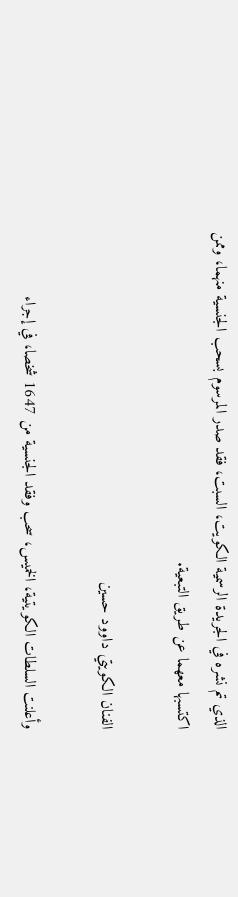الذي تم نشره في الجريدة الرسمية الكويت، السبت، فقد صدر المرسوم بسحب الجنسية منهما، وممن اكتسبها معهما عن طريق التبعية.

الفنان الكويتي داوود حسين

وأعلنت السلطات الكويتية، الخميس، سحب وفقد الجنسية من 1647 شخصا، في إجراء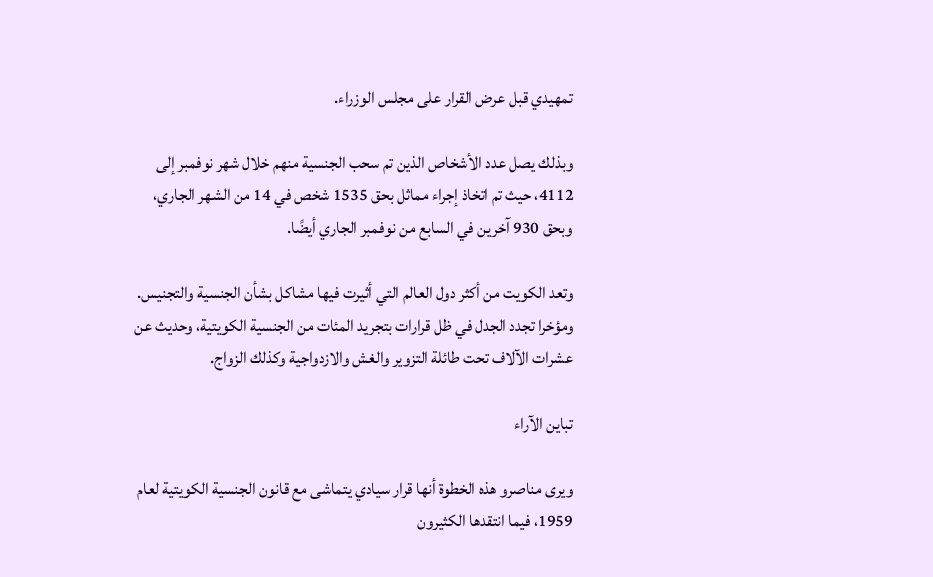تمهيدي قبل عرض القرار على مجلس الوزراء.

وبذلك يصل عدد الأشخاص الذين تم سحب الجنسية منهم خلال شهر نوفمبر إلى 4112، حيث تم اتخاذ إجراء مماثل بحق 1535 شخص في 14 من الشهر الجاري، وبحق 930 آخرين في السابع من نوفمبر الجاري أيضًا.

وتعد الكويت من أكثر دول العالم التي أثيرت فيها مشاكل بشأن الجنسية والتجنيس. ومؤخرا تجدد الجدل في ظل قرارات بتجريد المئات من الجنسية الكويتية، وحديث عن عشرات الآلاف تحت طائلة التزوير والغش والازدواجية وكذلك الزواج.

تباين الآراء

ويرى مناصرو هذه الخطوة أنها قرار سيادي يتماشى مع قانون الجنسية الكويتية لعام 1959، فيما انتقدها الكثيرون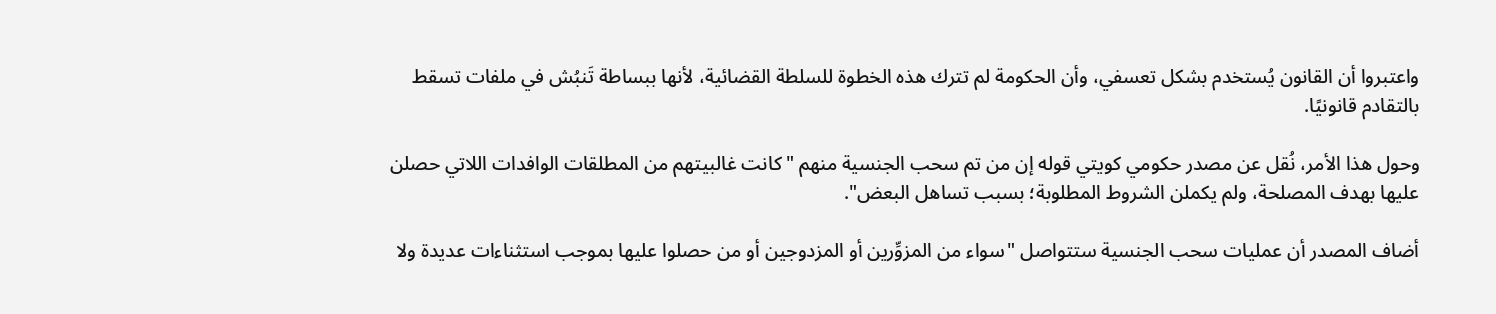واعتبروا أن القانون يُستخدم بشكل تعسفي، وأن الحكومة لم تترك هذه الخطوة للسلطة القضائية، لأنها ببساطة تَنبُش في ملفات تسقط بالتقادم قانونيًا.

وحول هذا الأمر، نُقل عن مصدر حكومي كويتي قوله إن من تم سحب الجنسية منهم "كانت غالبيتهم من المطلقات الوافدات اللاتي حصلن عليها بهدف المصلحة، ولم يكملن الشروط المطلوبة؛ بسبب تساهل البعض".

أضاف المصدر أن عمليات سحب الجنسية ستتواصل "سواء من المزوِّرين أو المزدوجين أو من حصلوا عليها بموجب استثناءات عديدة ولا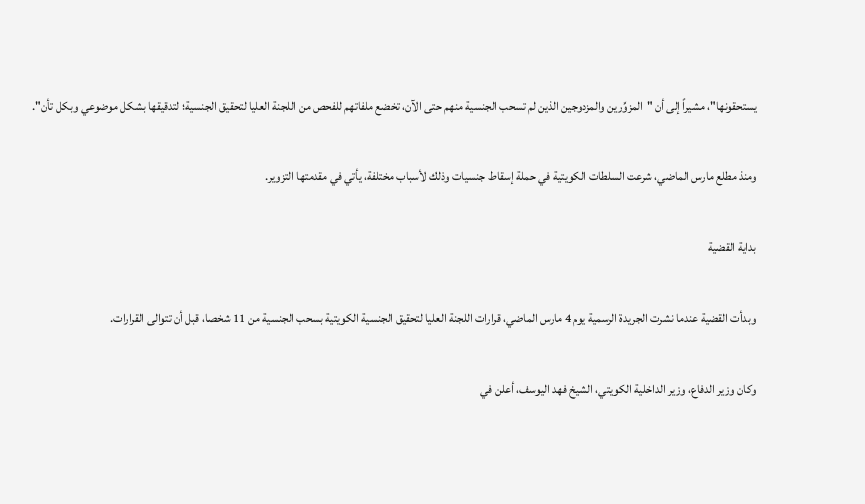يستحقونها"، مشيراً إلى أن "المزوِّرين والمزدوجين الذين لم تسحب الجنسية منهم حتى الآن، تخضع ملفاتهم للفحص من اللجنة العليا لتحقيق الجنسية؛ لتدقيقها بشكل موضوعي وبكل تأن".

ومنذ مطلع مارس الماضي، شرعت السلطات الكويتية في حملة إسقاط جنسيات وذلك لأسباب مختلفة، يأتي في مقدمتها التزوير.

بداية القضية

وبدأت القضية عندما نشرت الجريدة الرسمية يوم 4 مارس الماضي، قرارات اللجنة العليا لتحقيق الجنسية الكويتية بسحب الجنسية من 11 شخصا، قبل أن تتوالى القرارات.

وكان وزير الدفاع، وزير الداخلية الكويتي، الشيخ فهد اليوسف، أعلن في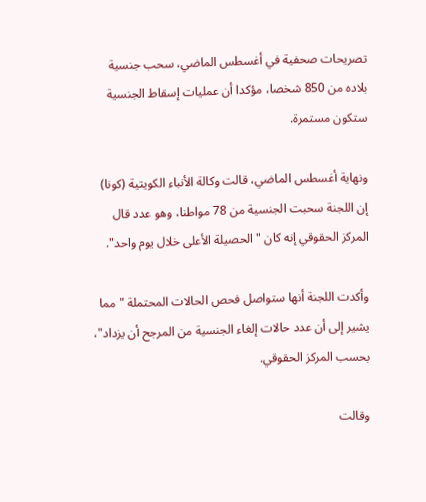تصريحات صحفية في أغسطس الماضي، سحب جنسية بلاده من 850 شخصا، مؤكدا أن عمليات إسقاط الجنسية ستكون مستمرة.

ونهاية أغسطس الماضي، قالت وكالة الأنباء الكويتية (كونا) إن اللجنة سحبت الجنسية من 78 مواطنا، وهو عدد قال المركز الحقوقي إنه كان "الحصيلة الأعلى خلال يوم واحد".

وأكدت اللجنة أنها ستواصل فحص الحالات المحتملة "مما يشير إلى أن عدد حالات إلغاء الجنسية من المرجح أن يزداد"، بحسب المركز الحقوقي.

وقالت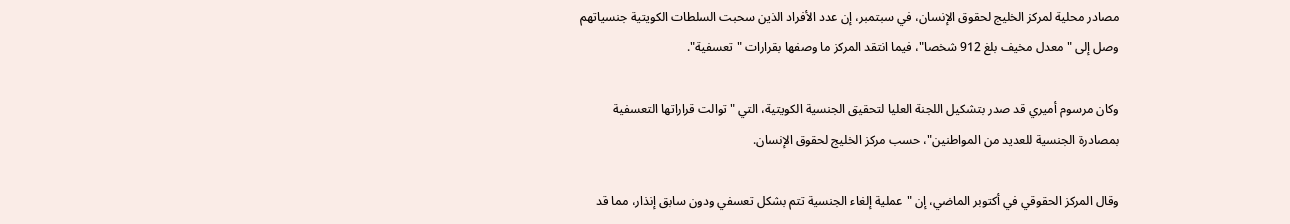مصادر محلية لمركز الخليج لحقوق الإنسان، في سبتمبر، إن عدد الأفراد الذين سحبت السلطات الكويتية جنسياتهم وصل إلى "معدل مخيف بلغ 912 شخصا"، فيما انتقد المركز ما وصفها بقرارات "تعسفية".

وكان مرسوم أميري قد صدر بتشكيل اللجنة العليا لتحقيق الجنسية الكويتية، التي "توالت قراراتها التعسفية بمصادرة الجنسية للعديد من المواطنين"، حسب مركز الخليج لحقوق الإنسان.

وقال المركز الحقوقي في أكتوبر الماضي، إن "عملية إلغاء الجنسية تتم بشكل تعسفي ودون سابق إنذار، مما قد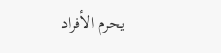يحرم الأفراد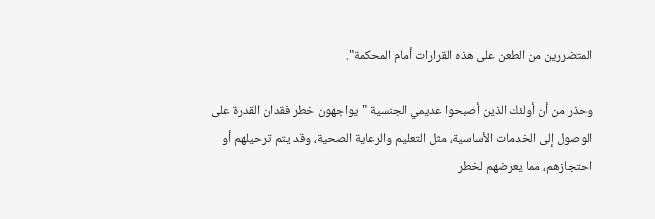المتضررين من الطعن على هذه القرارات أمام المحكمة".

وحذر من أن أولئك الذين أصبحوا عديمي الجنسية "يواجهون خطر فقدان القدرة على الوصول إلى الخدمات الأساسية، مثل التعليم والرعاية الصحية، وقد يتم ترحيلهم أو احتجازهم، مما يعرضهم لخطر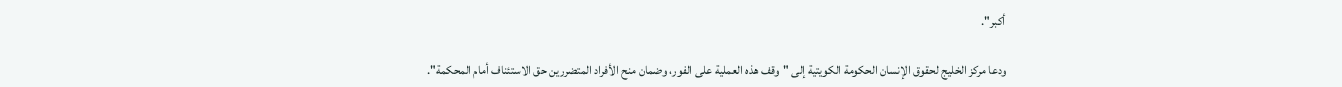أكبر".

ودعا مركز الخليج لحقوق الإنسان الحكومة الكويتية إلى "وقف هذه العملية على الفور، وضمان منح الأفراد المتضررين حق الاستئناف أمام المحكمة".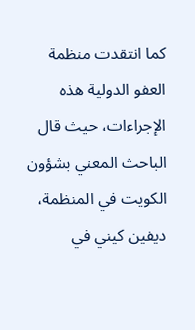كما انتقدت منظمة العفو الدولية هذه الإجراءات، حيث قال الباحث المعني بشؤون الكويت في المنظمة، ديفين كيني في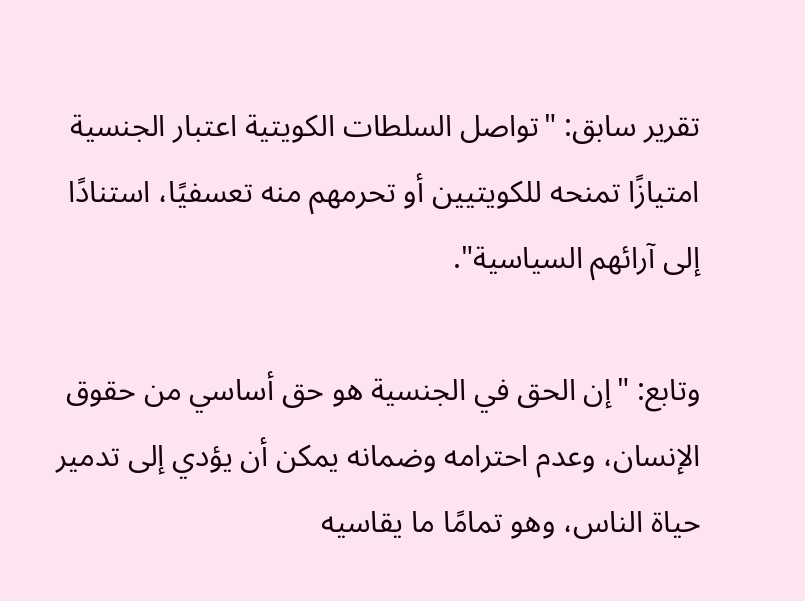تقرير سابق: "تواصل السلطات الكويتية اعتبار الجنسية امتيازًا تمنحه للكويتيين أو تحرمهم منه تعسفيًا، استنادًا إلى آرائهم السياسية".

وتابع: "إن الحق في الجنسية هو حق أساسي من حقوق الإنسان، وعدم احترامه وضمانه يمكن أن يؤدي إلى تدمير حياة الناس، وهو تمامًا ما يقاسيه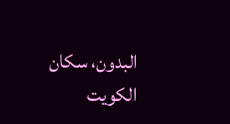البدون، سكان الكويت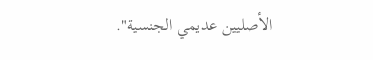الأصليين عديمي الجنسية".